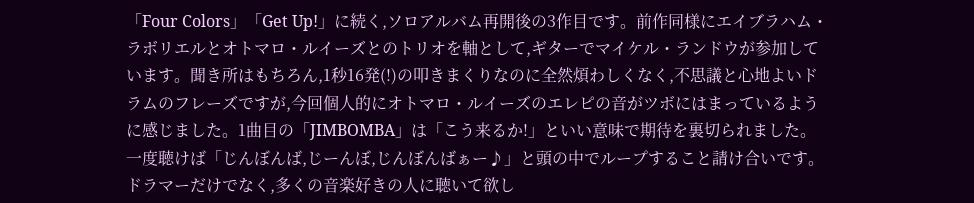「Four Colors」「Get Up!」に続く,ソロアルバム再開後の3作目です。前作同様にエイブラハム・ラボリエルとオトマロ・ルイーズとのトリオを軸として,ギターでマイケル・ランドウが参加しています。聞き所はもちろん,1秒16発(!)の叩きまくりなのに全然煩わしくなく,不思議と心地よいドラムのフレーズですが,今回個人的にオトマロ・ルイーズのエレピの音がツボにはまっているように感じました。1曲目の「JIMBOMBA」は「こう来るか!」といい意味で期待を裏切られました。一度聴けば「じんぼんば,じーんぼ,じんぼんばぁー♪」と頭の中でループすること請け合いです。ドラマーだけでなく,多くの音楽好きの人に聴いて欲し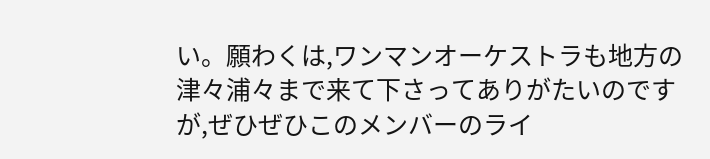い。願わくは,ワンマンオーケストラも地方の津々浦々まで来て下さってありがたいのですが,ぜひぜひこのメンバーのライ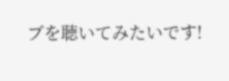ブを聴いてみたいです!